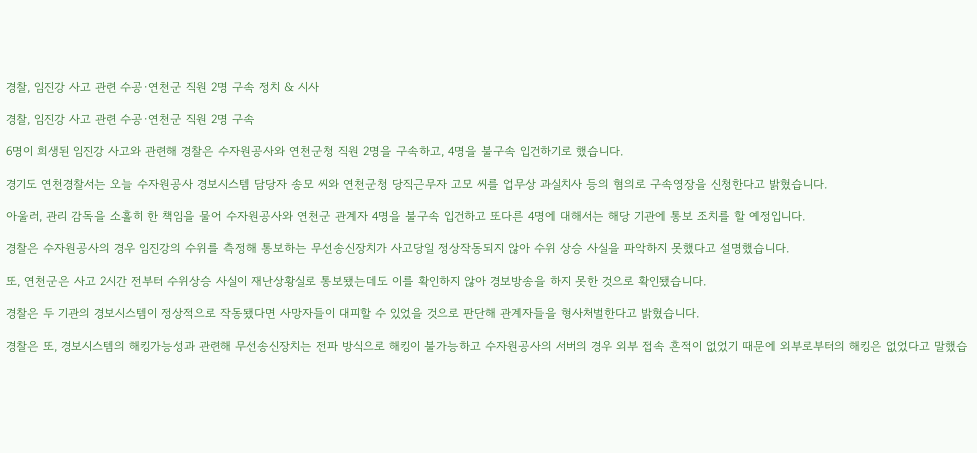경찰, 임진강 사고 관련 수공·연천군 직원 2명 구속 정치 & 시사

경찰, 임진강 사고 관련 수공·연천군 직원 2명 구속

6명이 희생된 임진강 사고와 관련해 경찰은 수자원공사와 연천군청 직원 2명을 구속하고, 4명을 불구속 입건하기로 했습니다.

경기도 연천경찰서는 오늘 수자원공사 경보시스템 담당자 송모 씨와 연천군청 당직근무자 고모 씨를 업무상 과실치사 등의 혐의로 구속영장을 신청한다고 밝혔습니다.

아울러, 관리 감독을 소홀히 한 책임을 물어 수자원공사와 연천군 관계자 4명을 불구속 입건하고 또다른 4명에 대해서는 해당 기관에 통보 조치를 할 예정입니다.

경찰은 수자원공사의 경우 임진강의 수위를 측정해 통보하는 무선송신장치가 사고당일 정상작동되지 않아 수위 상승 사실을 파악하지 못했다고 설명했습니다.

또, 연천군은 사고 2시간 전부터 수위상승 사실이 재난상황실로 통보됐는데도 이를 확인하지 않아 경보방송을 하지 못한 것으로 확인됐습니다.

경찰은 두 기관의 경보시스템이 정상적으로 작동됐다면 사망자들이 대피할 수 있었을 것으로 판단해 관계자들을 형사처벌한다고 밝혔습니다.

경찰은 또, 경보시스템의 해킹가능성과 관련해 무선송신장치는 전파 방식으로 해킹이 불가능하고 수자원공사의 서버의 경우 외부 접속 흔적이 없었기 때문에 외부로부터의 해킹은 없었다고 말했습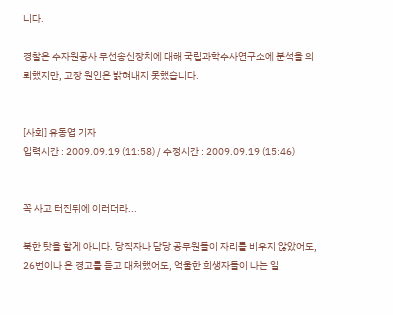니다.

경찰은 수자원공사 무선송신장치에 대해 국립과학수사연구소에 분석을 의뢰했지만, 고장 원인은 밝혀내지 못했습니다.


[사회] 유동엽 기자
입력시간 : 2009.09.19 (11:58) / 수정시간 : 2009.09.19 (15:46)


꼭 사고 터진뒤에 이러더라...

북한 탓을 할게 아니다. 당직자나 담당 공무원들이 자리를 비우지 않았어도, 26번이나 온 경고를 듣고 대처했어도, 억울한 희생자들이 나는 일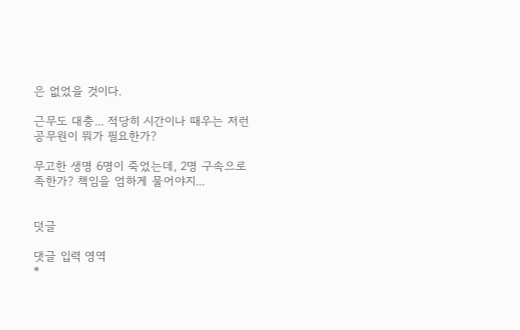은 없었을 것이다.

근무도 대충... 적당히 시간이나 때우는 저런 공무원이 뭐가 필요한가?

무고한 생명 6명이 죽었는데, 2명 구속으로 족한가? 책임을 엄하게 물어야지...


덧글

댓글 입력 영역
*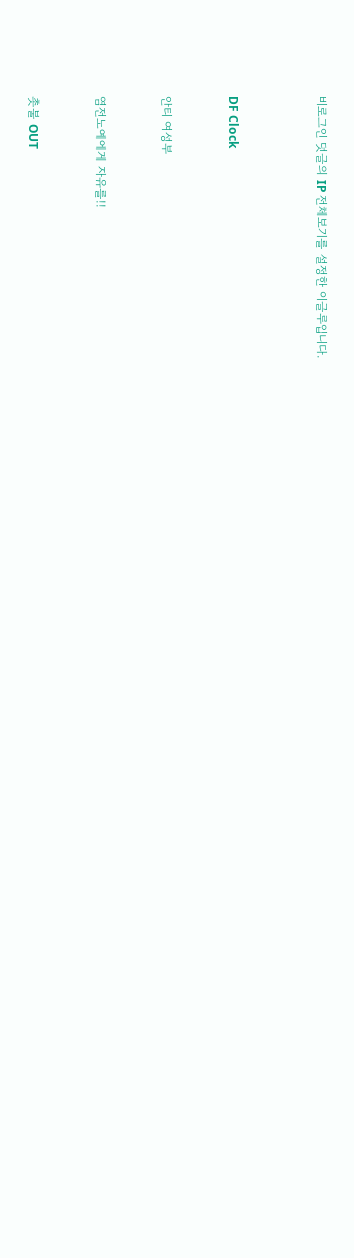비로그인 덧글의 IP 전체보기를 설정한 이글루입니다.



DF Clock


안티 여성부


염전노예에게 자유를!!


촛불 OUT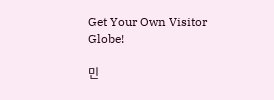Get Your Own Visitor Globe!

민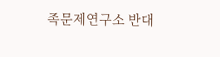족문제연구소 반대